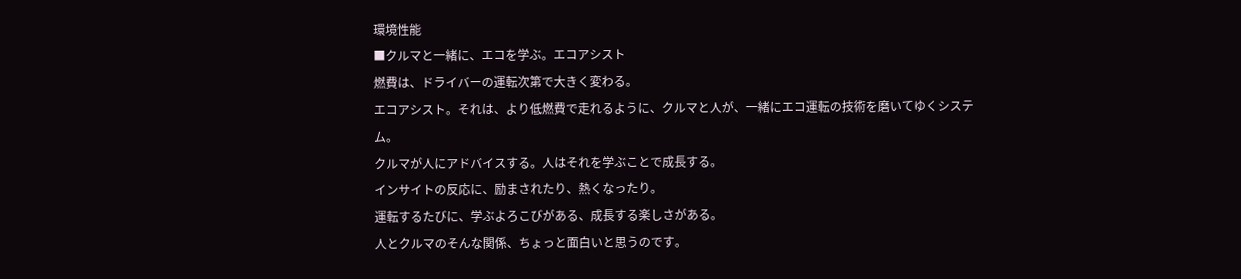環境性能
■クルマと一緒に、エコを学ぶ。エコアシスト
燃費は、ドライバーの運転次第で大きく変わる。
エコアシスト。それは、より低燃費で走れるように、クルマと人が、一緒にエコ運転の技術を磨いてゆくシステム。
クルマが人にアドバイスする。人はそれを学ぶことで成長する。
インサイトの反応に、励まされたり、熱くなったり。
運転するたびに、学ぶよろこびがある、成長する楽しさがある。
人とクルマのそんな関係、ちょっと面白いと思うのです。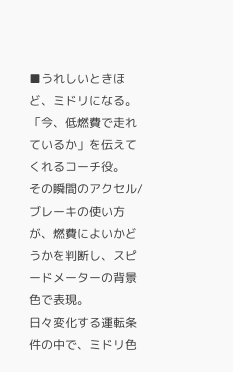■うれしいときほど、ミドリになる。
「今、低燃費で走れているか」を伝えてくれるコーチ役。
その瞬間のアクセル/ブレーキの使い方が、燃費によいかどうかを判断し、スピードメーターの背景色で表現。
日々変化する運転条件の中で、ミドリ色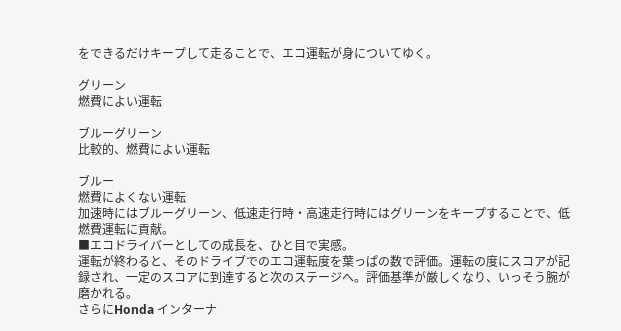をできるだけキープして走ることで、エコ運転が身についてゆく。

グリーン
燃費によい運転

ブルーグリーン
比較的、燃費によい運転

ブルー
燃費によくない運転
加速時にはブルーグリーン、低速走行時・高速走行時にはグリーンをキープすることで、低燃費運転に貢献。
■エコドライバーとしての成長を、ひと目で実感。
運転が終わると、そのドライブでのエコ運転度を葉っぱの数で評価。運転の度にスコアが記録され、一定のスコアに到達すると次のステージへ。評価基準が厳しくなり、いっそう腕が磨かれる。
さらにHonda インターナ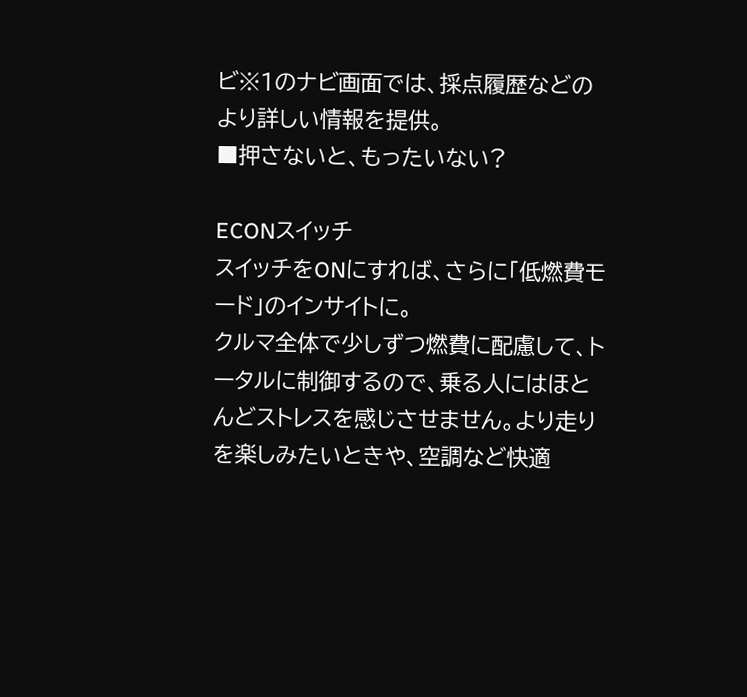ビ※1のナビ画面では、採点履歴などのより詳しい情報を提供。
■押さないと、もったいない?

ECONスイッチ
スイッチをONにすれば、さらに「低燃費モード」のインサイトに。
クルマ全体で少しずつ燃費に配慮して、トータルに制御するので、乗る人にはほとんどストレスを感じさせません。より走りを楽しみたいときや、空調など快適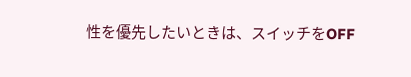性を優先したいときは、スイッチをOFF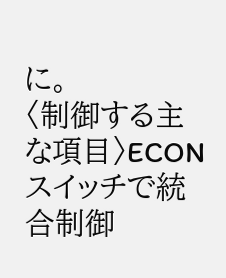に。
〈制御する主な項目〉ECONスイッチで統合制御